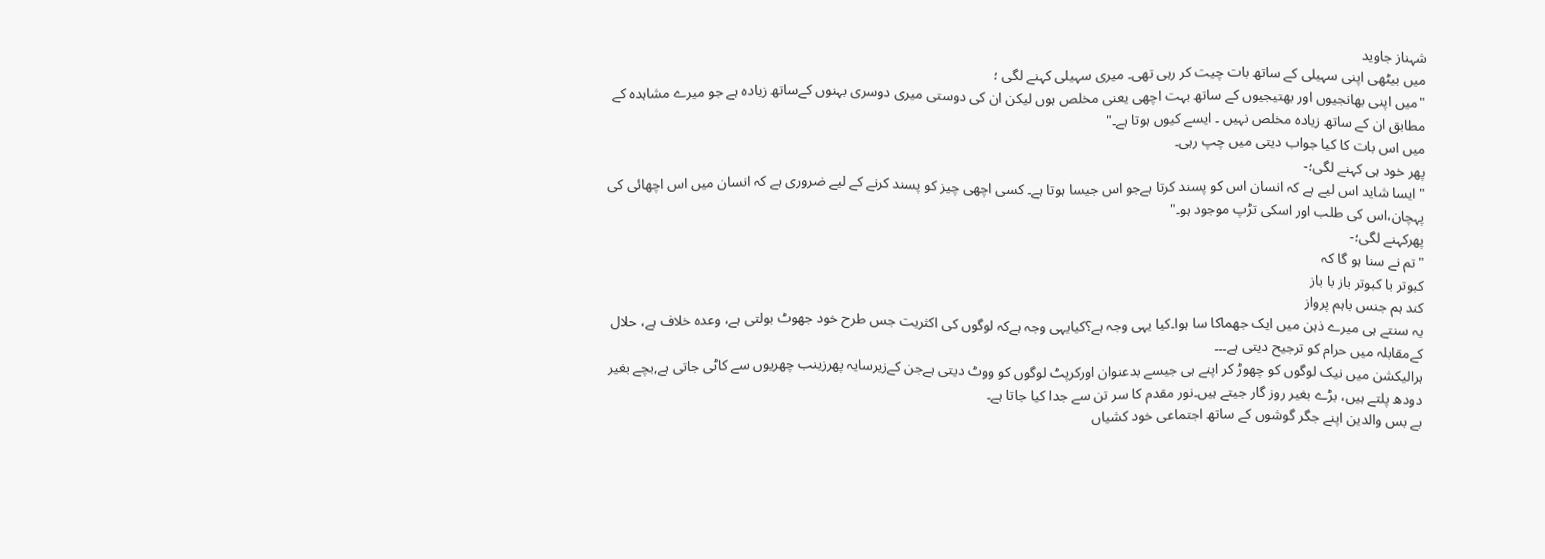شہناز جاوید
میں بیٹھی اپنی سہیلی کے ساتھ بات چیت کر رہی تھی۔ میری سہیلی کہنے لگی ؛
"میں اپنی بھانجیوں اور بھتیجیوں کے ساتھ بہت اچھی یعنی مخلص ہوں لیکن ان کی دوستی میری دوسری بہنوں کےساتھ زیادہ ہے جو میرے مشاہدہ کے مطابق ان کے ساتھ زیادہ مخلص نہیں ۔ ایسے کیوں ہوتا ہے۔"
میں اس بات کا کیا جواب دیتی میں چپ رہی۔
پھر خود ہی کہنے لگی؛-
" ایسا شاید اس لیے ہے کہ انسان اس کو پسند کرتا ہےجو اس جیسا ہوتا ہے۔ کسی اچھی چیز کو پسند کرنے کے لیے ضروری ہے کہ انسان میں اس اچھائی کی پہچان،اس کی طلب اور اسکی تڑپ موجود ہو۔"
پھرکہنے لگی؛-
"تم نے سنا ہو گا کہ
کبوتر با کبوتر باز با باز
کند ہم جنس باہم پرواز
یہ سنتے ہی میرے ذہن میں ایک جھماکا سا ہوا۔کیا یہی وجہ ہے؟کیایہی وجہ ہےکہ لوگوں کی اکثریت جس طرح خود جھوٹ بولتی ہے، وعدہ خلاف ہے، حلال کےمقابلہ میں حرام کو ترجیح دیتی ہے۔۔۔
ہرالیکشن میں نیک لوگوں کو چھوڑ کر اپنے ہی جیسے بدعنوان اورکرپٹ لوگوں کو ووٹ دیتی ہےجن کےزیرسایہ پھرزینب چھریوں سے کاٹی جاتی ہے,بچے بغیر دودھ پلتے ہیں، بڑے بغیر روز گار جیتے ہیں۔نور مقدم کا سر تن سے جدا کیا جاتا ہے۔
بے بس والدین اپنے جگر گوشوں کے ساتھ اجتماعی خود کشیاں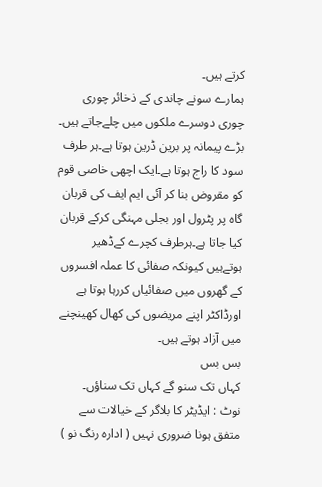کرتے ہیں۔
ہمارے سونے چاندی کے ذخائر چوری چوری دوسرے ملکوں میں چلےجاتے ہیں۔
بڑے پیمانہ پر برین ڈرین ہوتا ہے۔ہر طرف سود کا راج ہوتا ہے۔ایک اچھی خاصی قوم کو مقروض بنا کر آئی ایم ایف کی قربان گاہ پر پٹرول اور بجلی مہنگی کرکے قربان کیا جاتا ہے۔ہرطرف کچرے کےڈھیر ہوتےہیں کیونکہ صفائی کا عملہ افسروں کے گھروں میں صفائیاں کررہا ہوتا ہے اورڈاکٹر اپنے مریضوں کی کھال کھینچنے میں آزاد ہوتے ہیں۔
بس بس
کہاں تک سنو گے کہاں تک سناؤں۔
نوٹ : ایڈیٹر کا بلاگر کے خیالات سے متفق ہونا ضروری نہیں ( ادارہ رنگ نو )